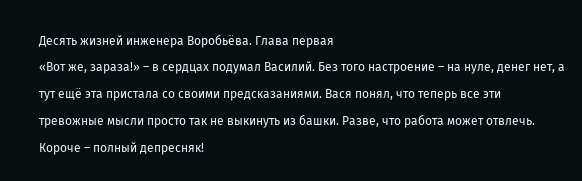Десять жизней инженера Воробьёва. Глава первая
«Вот же, зараза!» – в сердцах подумал Василий. Без того настроение – на нуле, денег нет, а тут ещё эта пристала со своими предсказаниями. Вася понял, что теперь все эти тревожные мысли просто так не выкинуть из башки. Разве, что работа может отвлечь. Короче – полный депресняк!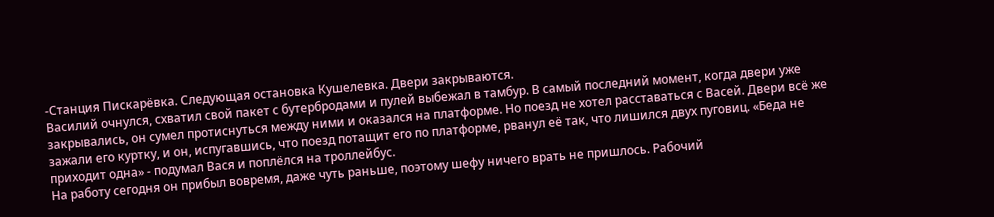-Станция Пискарёвка. Следующая остановка Кушелевка. Двери закрываются.
Василий очнулся, схватил свой пакет с бутербродами и пулей выбежал в тамбур. В самый последний момент, когда двери уже закрывались, он сумел протиснуться между ними и оказался на платформе. Но поезд не хотел расставаться с Васей. Двери всё же зажали его куртку, и он, испугавшись, что поезд потащит его по платформе, рванул её так, что лишился двух пуговиц. «Беда не приходит одна» - подумал Вася и поплёлся на троллейбус.
На работу сегодня он прибыл вовремя, даже чуть раньше, поэтому шефу ничего врать не пришлось. Рабочий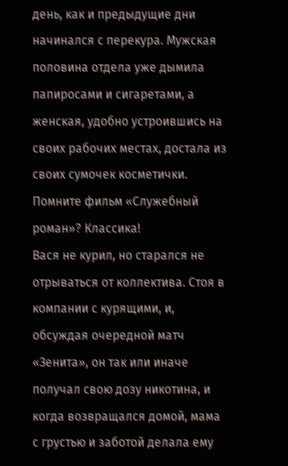день, как и предыдущие дни начинался с перекура. Мужская половина отдела уже дымила папиросами и сигаретами, а женская, удобно устроившись на своих рабочих местах, достала из своих сумочек косметички. Помните фильм «Служебный роман»? Классика!
Вася не курил, но старался не отрываться от коллектива. Стоя в компании с курящими, и, обсуждая очередной матч «Зенита», он так или иначе получал свою дозу никотина, и когда возвращался домой, мама с грустью и заботой делала ему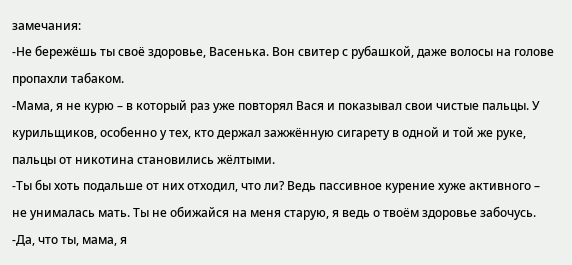замечания:
-Не бережёшь ты своё здоровье, Васенька. Вон свитер с рубашкой, даже волосы на голове пропахли табаком.
-Мама, я не курю – в который раз уже повторял Вася и показывал свои чистые пальцы. У курильщиков, особенно у тех, кто держал зажжённую сигарету в одной и той же руке, пальцы от никотина становились жёлтыми.
-Ты бы хоть подальше от них отходил, что ли? Ведь пассивное курение хуже активного – не унималась мать. Ты не обижайся на меня старую, я ведь о твоём здоровье забочусь.
-Да, что ты, мама, я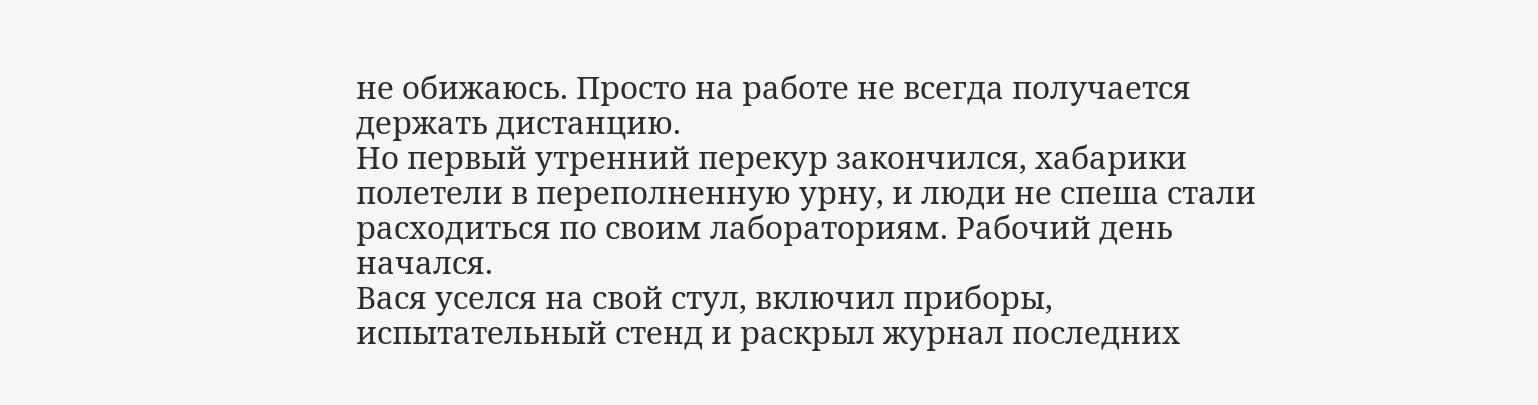не обижаюсь. Просто на работе не всегда получается держать дистанцию.
Но первый утренний перекур закончился, хабарики полетели в переполненную урну, и люди не спеша стали расходиться по своим лабораториям. Рабочий день начался.
Вася уселся на свой стул, включил приборы, испытательный стенд и раскрыл журнал последних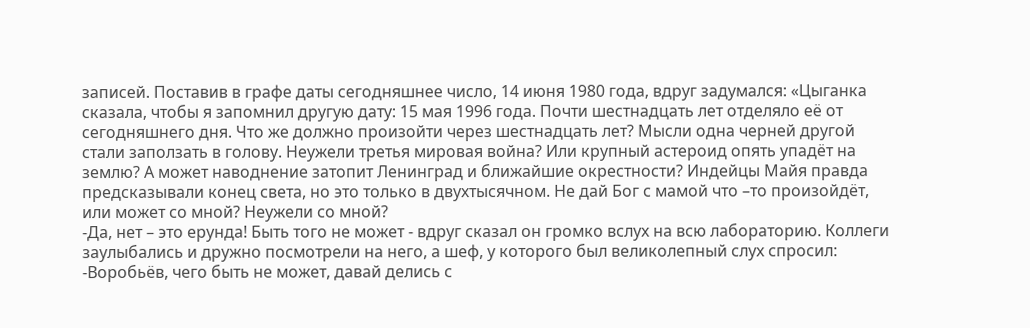записей. Поставив в графе даты сегодняшнее число, 14 июня 1980 года, вдруг задумался: «Цыганка сказала, чтобы я запомнил другую дату: 15 мая 1996 года. Почти шестнадцать лет отделяло её от сегодняшнего дня. Что же должно произойти через шестнадцать лет? Мысли одна черней другой стали заползать в голову. Неужели третья мировая война? Или крупный астероид опять упадёт на землю? А может наводнение затопит Ленинград и ближайшие окрестности? Индейцы Майя правда предсказывали конец света, но это только в двухтысячном. Не дай Бог с мамой что –то произойдёт, или может со мной? Неужели со мной?
-Да, нет – это ерунда! Быть того не может - вдруг сказал он громко вслух на всю лабораторию. Коллеги заулыбались и дружно посмотрели на него, а шеф, у которого был великолепный слух спросил:
-Воробьёв, чего быть не может, давай делись с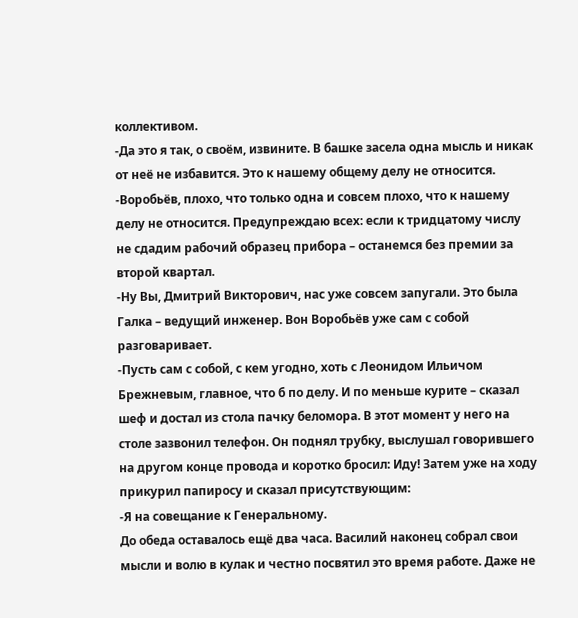коллективом.
-Да это я так, о своём, извините. В башке засела одна мысль и никак от неё не избавится. Это к нашему общему делу не относится.
-Воробьёв, плохо, что только одна и совсем плохо, что к нашему делу не относится. Предупреждаю всех: если к тридцатому числу не сдадим рабочий образец прибора – останемся без премии за второй квартал.
-Ну Вы, Дмитрий Викторович, нас уже совсем запугали. Это была Галка – ведущий инженер. Вон Воробьёв уже сам с собой разговаривает.
-Пусть сам с собой, с кем угодно, хоть с Леонидом Ильичом Брежневым, главное, что б по делу. И по меньше курите – сказал шеф и достал из стола пачку беломора. В этот момент у него на столе зазвонил телефон. Он поднял трубку, выслушал говорившего на другом конце провода и коротко бросил: Иду! Затем уже на ходу прикурил папиросу и сказал присутствующим:
-Я на совещание к Генеральному.
До обеда оставалось ещё два часа. Василий наконец собрал свои мысли и волю в кулак и честно посвятил это время работе. Даже не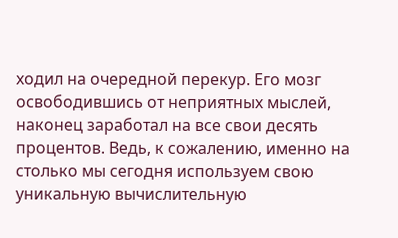ходил на очередной перекур. Его мозг освободившись от неприятных мыслей, наконец заработал на все свои десять процентов. Ведь, к сожалению, именно на столько мы сегодня используем свою уникальную вычислительную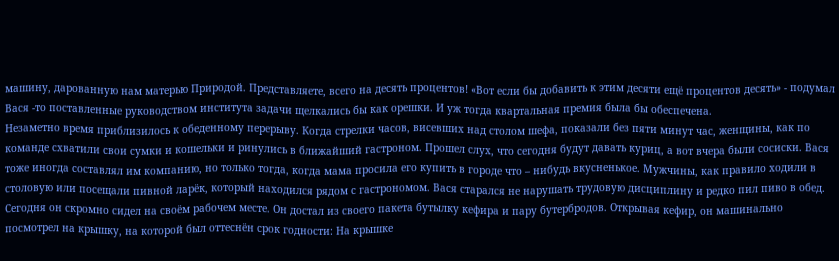машину, дарованную нам матерью Природой. Представляете, всего на десять процентов! «Вот если бы добавить к этим десяти ещё процентов десять» - подумал Вася -то поставленные руководством института задачи щелкались бы как орешки. И уж тогда квартальная премия была бы обеспечена.
Незаметно время приблизилось к обеденному перерыву. Когда стрелки часов, висевших над столом шефа, показали без пяти минут час, женщины, как по команде схватили свои сумки и кошельки и ринулись в ближайший гастроном. Прошел слух, что сегодня будут давать куриц, а вот вчера были сосиски. Вася тоже иногда составлял им компанию, но только тогда, когда мама просила его купить в городе что – нибудь вкусненькое. Мужчины, как правило ходили в столовую или посещали пивной ларёк, который находился рядом с гастрономом. Вася старался не нарушать трудовую дисциплину и редко пил пиво в обед. Сегодня он скромно сидел на своём рабочем месте. Он достал из своего пакета бутылку кефира и пару бутербродов. Открывая кефир, он машинально посмотрел на крышку, на которой был оттеснён срок годности: На крышке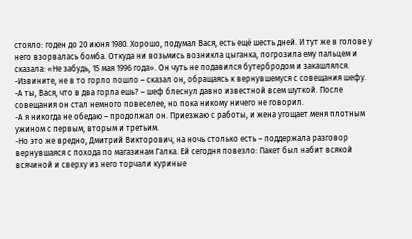стояло: годен до 20 июня 1980. Хорошо, подумал Вася, есть ещё шесть дней. И тут же в голове у него взорвалась бомба. Откуда ни возьмись возникла цыганка, погрозила ему пальцем и сказала: «Не забудь, 15 мая 1996 года». Он чуть не подавился бутербродом и закашлялся.
-Извините, не в то горло пошло – сказал он, обращаясь к вернувшемуся с совещания шефу.
-А ты, Вася, что в два горла ешь? – шеф блеснул давно известной всем шуткой. После совещания он стал немного повеселее, но пока никому ничего не говорил.
-А я никогда не обедаю – продолжал он. Приезжаю с работы, и жена угощает меня плотным ужином с первым, вторым и третьим.
-Но это же вредно, Дмитрий Викторович, на ночь столько есть – поддержала разговор вернувшаяся с похода по магазинам Галка. Ей сегодня повезло: Пакет был набит всякой всячиной и сверху из него торчали куриные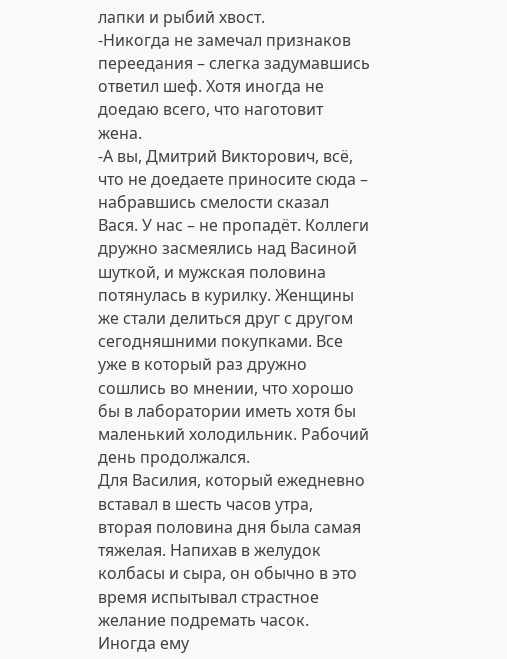лапки и рыбий хвост.
-Никогда не замечал признаков переедания – слегка задумавшись ответил шеф. Хотя иногда не доедаю всего, что наготовит жена.
-А вы, Дмитрий Викторович, всё, что не доедаете приносите сюда – набравшись смелости сказал Вася. У нас – не пропадёт. Коллеги дружно засмеялись над Васиной шуткой, и мужская половина потянулась в курилку. Женщины же стали делиться друг с другом сегодняшними покупками. Все уже в который раз дружно сошлись во мнении, что хорошо бы в лаборатории иметь хотя бы маленький холодильник. Рабочий день продолжался.
Для Василия, который ежедневно вставал в шесть часов утра, вторая половина дня была самая тяжелая. Напихав в желудок колбасы и сыра, он обычно в это время испытывал страстное желание подремать часок. Иногда ему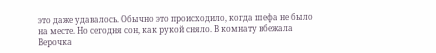это даже удавалось. Обычно это происходило, когда шефа не было на месте. Но сегодня сон, как рукой сняло. В комнату вбежала Верочка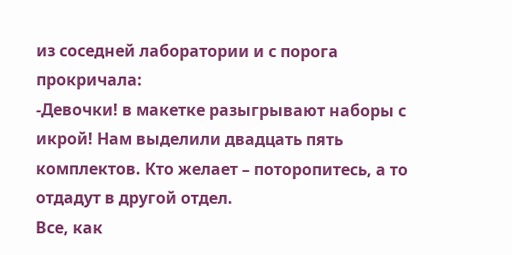из соседней лаборатории и с порога прокричала:
-Девочки! в макетке разыгрывают наборы с икрой! Нам выделили двадцать пять комплектов. Кто желает – поторопитесь, а то отдадут в другой отдел.
Все, как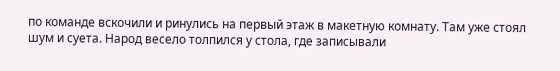по команде вскочили и ринулись на первый этаж в макетную комнату. Там уже стоял шум и суета. Народ весело толпился у стола, где записывали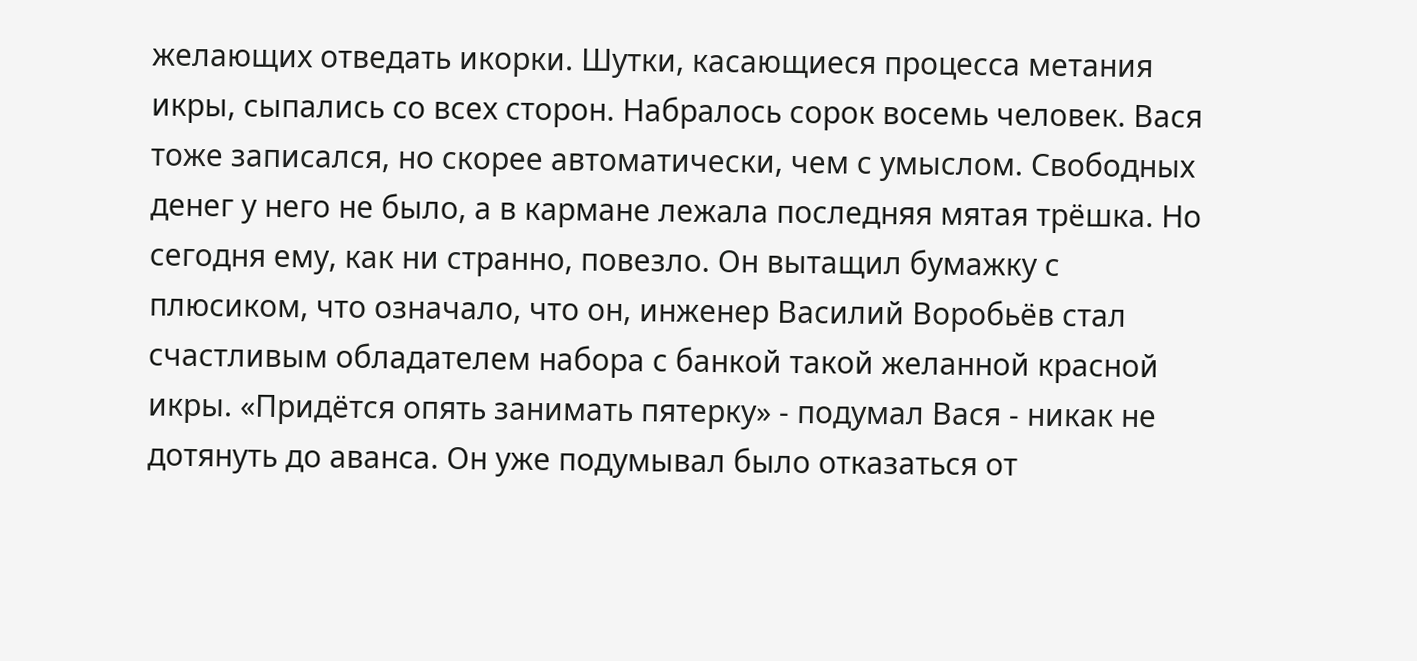желающих отведать икорки. Шутки, касающиеся процесса метания икры, сыпались со всех сторон. Набралось сорок восемь человек. Вася тоже записался, но скорее автоматически, чем с умыслом. Свободных денег у него не было, а в кармане лежала последняя мятая трёшка. Но сегодня ему, как ни странно, повезло. Он вытащил бумажку с плюсиком, что означало, что он, инженер Василий Воробьёв стал счастливым обладателем набора с банкой такой желанной красной икры. «Придётся опять занимать пятерку» - подумал Вася - никак не дотянуть до аванса. Он уже подумывал было отказаться от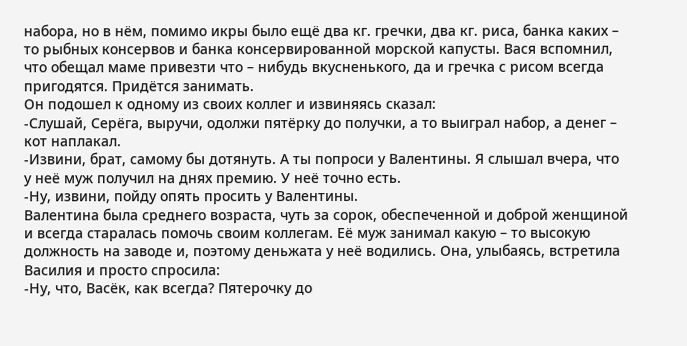набора, но в нём, помимо икры было ещё два кг. гречки, два кг. риса, банка каких – то рыбных консервов и банка консервированной морской капусты. Вася вспомнил, что обещал маме привезти что – нибудь вкусненького, да и гречка с рисом всегда пригодятся. Придётся занимать.
Он подошел к одному из своих коллег и извиняясь сказал:
-Слушай, Серёга, выручи, одолжи пятёрку до получки, а то выиграл набор, а денег – кот наплакал.
-Извини, брат, самому бы дотянуть. А ты попроси у Валентины. Я слышал вчера, что у неё муж получил на днях премию. У неё точно есть.
-Ну, извини, пойду опять просить у Валентины.
Валентина была среднего возраста, чуть за сорок, обеспеченной и доброй женщиной и всегда старалась помочь своим коллегам. Её муж занимал какую – то высокую должность на заводе и, поэтому деньжата у неё водились. Она, улыбаясь, встретила Василия и просто спросила:
-Ну, что, Васёк, как всегда? Пятерочку до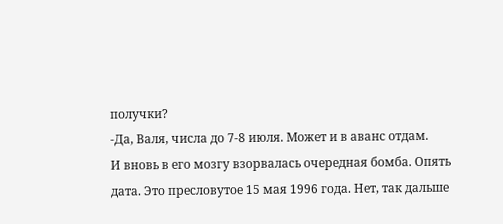получки?
-Да, Валя, числа до 7-8 июля. Может и в аванс отдам.
И вновь в его мозгу взорвалась очередная бомба. Опять дата. Это пресловутое 15 мая 1996 года. Нет, так дальше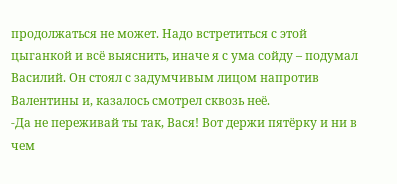продолжаться не может. Надо встретиться с этой цыганкой и всё выяснить, иначе я с ума сойду – подумал Василий. Он стоял с задумчивым лицом напротив Валентины и, казалось смотрел сквозь неё.
-Да не переживай ты так, Вася! Вот держи пятёрку и ни в чем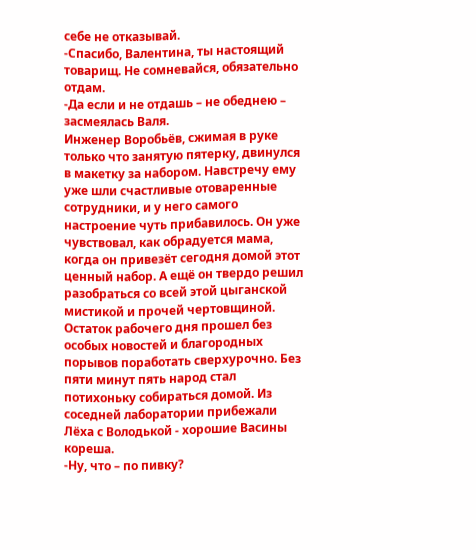себе не отказывай.
-Спасибо, Валентина, ты настоящий товарищ. Не сомневайся, обязательно отдам.
-Да если и не отдашь – не обеднею – засмеялась Валя.
Инженер Воробьёв, сжимая в руке только что занятую пятерку, двинулся в макетку за набором. Навстречу ему уже шли счастливые отоваренные сотрудники, и у него самого настроение чуть прибавилось. Он уже чувствовал, как обрадуется мама, когда он привезёт сегодня домой этот ценный набор. А ещё он твердо решил разобраться со всей этой цыганской мистикой и прочей чертовщиной.
Остаток рабочего дня прошел без особых новостей и благородных порывов поработать сверхурочно. Без пяти минут пять народ стал потихоньку собираться домой. Из соседней лаборатории прибежали Лёха с Володькой - хорошие Васины кореша.
-Ну, что – по пивку?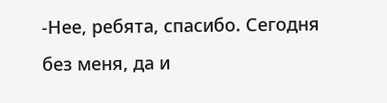-Нее, ребята, спасибо. Сегодня без меня, да и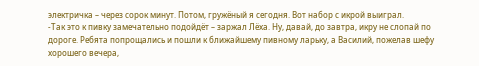электричка – через сорок минут. Потом, гружёный я сегодня. Вот набор с икрой выиграл.
-Так это к пивку замечательно подойдёт – заржал Лёха. Ну, давай, до завтра, икру не слопай по дороге. Ребята попрощались и пошли к ближайшему пивному ларьку, а Василий, пожелав шефу хорошего вечера,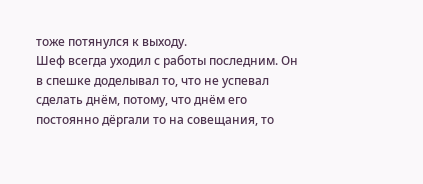тоже потянулся к выходу.
Шеф всегда уходил с работы последним. Он в спешке доделывал то, что не успевал сделать днём, потому, что днём его постоянно дёргали то на совещания, то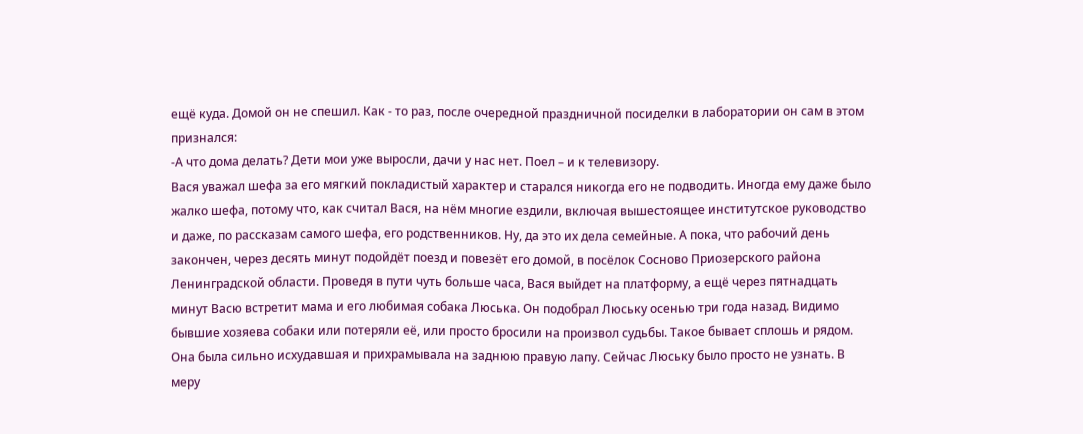ещё куда. Домой он не спешил. Как - то раз, после очередной праздничной посиделки в лаборатории он сам в этом признался:
-А что дома делать? Дети мои уже выросли, дачи у нас нет. Поел – и к телевизору.
Вася уважал шефа за его мягкий покладистый характер и старался никогда его не подводить. Иногда ему даже было жалко шефа, потому что, как считал Вася, на нём многие ездили, включая вышестоящее институтское руководство и даже, по рассказам самого шефа, его родственников. Ну, да это их дела семейные. А пока, что рабочий день закончен, через десять минут подойдёт поезд и повезёт его домой, в посёлок Сосново Приозерского района Ленинградской области. Проведя в пути чуть больше часа, Вася выйдет на платформу, а ещё через пятнадцать минут Васю встретит мама и его любимая собака Люська. Он подобрал Люську осенью три года назад. Видимо бывшие хозяева собаки или потеряли её, или просто бросили на произвол судьбы. Такое бывает сплошь и рядом. Она была сильно исхудавшая и прихрамывала на заднюю правую лапу. Сейчас Люську было просто не узнать. В меру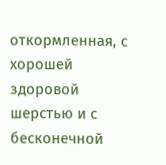откормленная, с хорошей здоровой шерстью и с бесконечной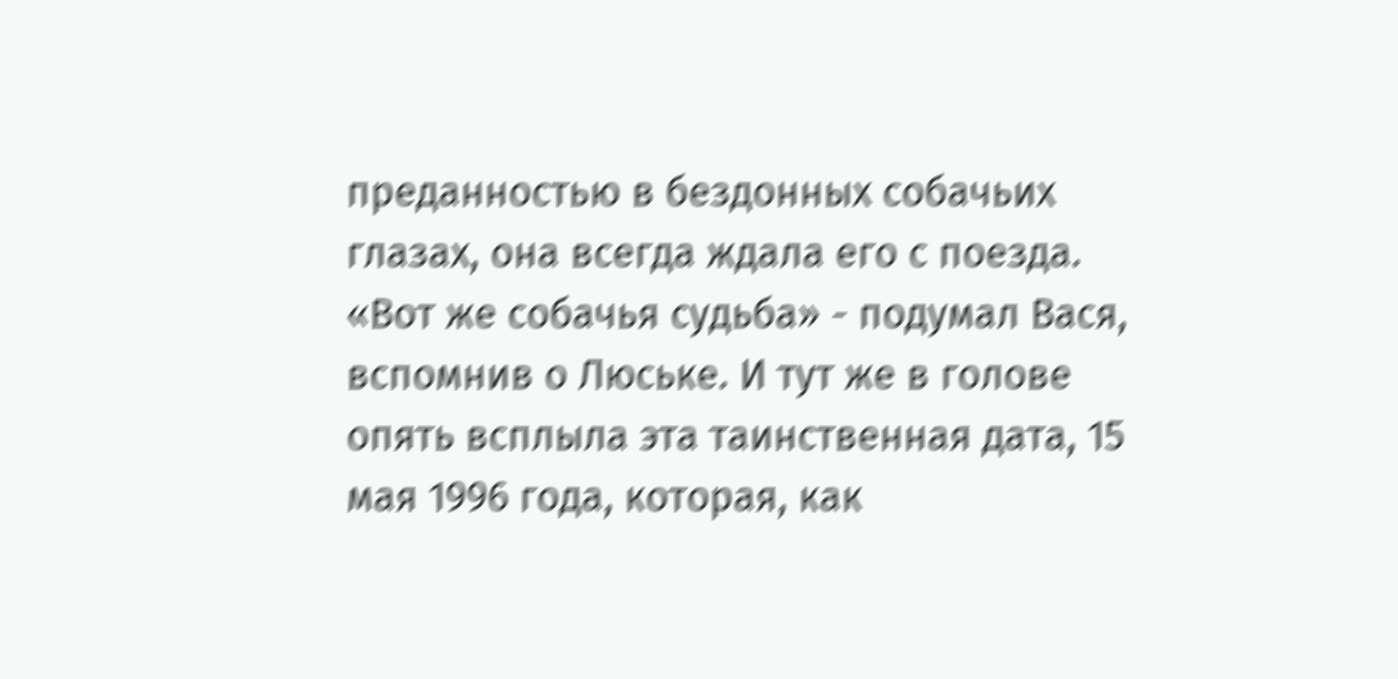преданностью в бездонных собачьих глазах, она всегда ждала его с поезда.
«Вот же собачья судьба» - подумал Вася, вспомнив о Люське. И тут же в голове опять всплыла эта таинственная дата, 15 мая 1996 года, которая, как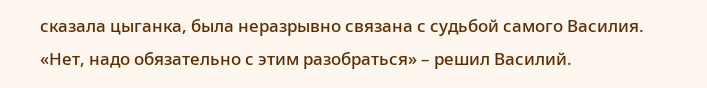сказала цыганка, была неразрывно связана с судьбой самого Василия.
«Нет, надо обязательно с этим разобраться» – решил Василий.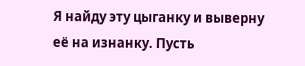Я найду эту цыганку и выверну её на изнанку. Пусть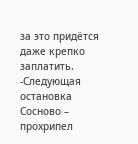за это придётся даже крепко заплатить.
-Следующая остановка Сосново – прохрипел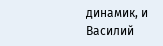динамик, и Василий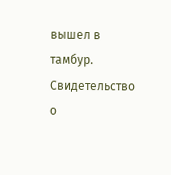вышел в тамбур.
Свидетельство о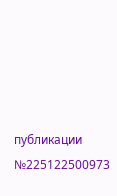публикации №225122500973